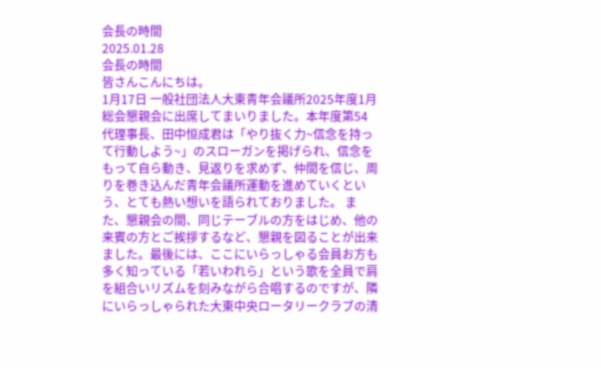会長の時間
2025.01.28
会長の時間
皆さんこんにちは。
1月17日 一般社団法人大東青年会議所2025年度1月総会懇親会に出席してまいりました。本年度第54代理事長、田中恒成君は「やり抜く力~信念を持って行動しよう~」のスローガンを掲げられ、信念をもって自ら動き、見返りを求めず、仲間を信じ、周りを巻き込んだ青年会議所運動を進めていくという、とても熱い想いを語られておりました。 また、懇親会の間、同じテーブルの方をはじめ、他の来賓の方とご挨拶するなど、懇親を図ることが出来ました。最後には、ここにいらっしゃる会員お方も多く知っている「若いわれら」という歌を全員で肩を組合いリズムを刻みながら合唱するのですが、隣にいらっしゃられた大東中央ロータリークラブの清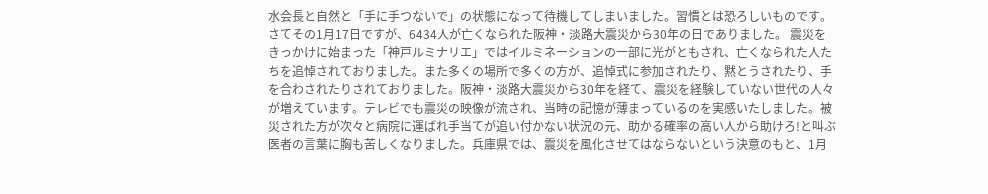水会長と自然と「手に手つないで」の状態になって待機してしまいました。習慣とは恐ろしいものです。
さてその1月17日ですが、6434人が亡くなられた阪神・淡路大震災から30年の日でありました。 震災をきっかけに始まった「神戸ルミナリエ」ではイルミネーションの一部に光がともされ、亡くなられた人たちを追悼されておりました。また多くの場所で多くの方が、追悼式に参加されたり、黙とうされたり、手を合わされたりされておりました。阪神・淡路大震災から30年を経て、震災を経験していない世代の人々が増えています。テレビでも震災の映像が流され、当時の記憶が薄まっているのを実感いたしました。被災された方が次々と病院に運ばれ手当てが追い付かない状況の元、助かる確率の高い人から助けろ!と叫ぶ医者の言葉に胸も苦しくなりました。兵庫県では、震災を風化させてはならないという決意のもと、1月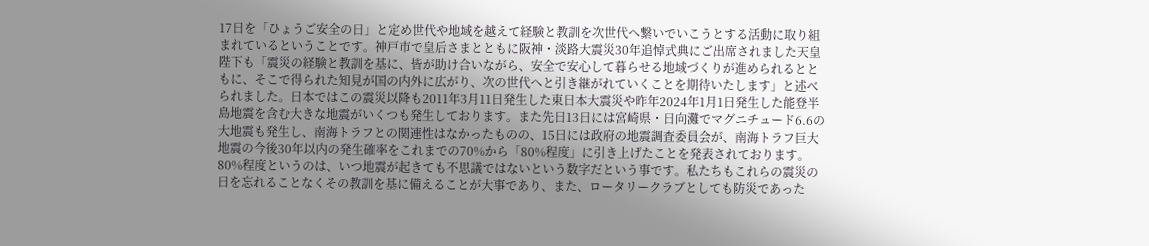17日を「ひょうご安全の日」と定め世代や地域を越えて経験と教訓を次世代へ繋いでいこうとする活動に取り組まれているということです。神戸市で皇后さまとともに阪神・淡路大震災30年追悼式典にご出席されました天皇陛下も「震災の経験と教訓を基に、皆が助け合いながら、安全で安心して暮らせる地域づくりが進められるとともに、そこで得られた知見が国の内外に広がり、次の世代へと引き継がれていくことを期待いたします」と述べられました。日本ではこの震災以降も2011年3月11日発生した東日本大震災や昨年2024年1月1日発生した能登半島地震を含む大きな地震がいくつも発生しております。また先日13日には宮崎県・日向灘でマグニチュード6.6の大地震も発生し、南海トラフとの関連性はなかったものの、15日には政府の地震調査委員会が、南海トラフ巨大地震の今後30年以内の発生確率をこれまでの70%から「80%程度」に引き上げたことを発表されております。80%程度というのは、いつ地震が起きても不思議ではないという数字だという事です。私たちもこれらの震災の日を忘れることなくその教訓を基に備えることが大事であり、また、ロータリークラブとしても防災であった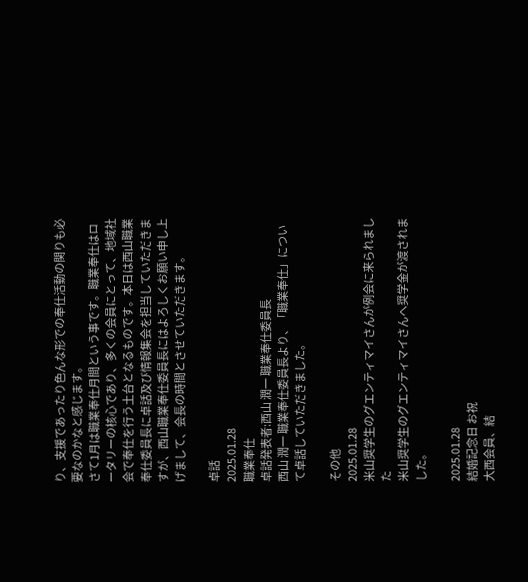り、支援であったり色んな形での奉仕活動の関りも必要なのかなと感じます。
さて1月は職業奉仕月間という事です。職業奉仕はロータリーの核心であり、多くの会員にとって、地域社会で奉仕を行う土台となるものです。本日は西山職業奉仕委員長に卓話及び情報集会を担当していただきますが、西山職業奉仕委員長にはよろしくお願い申し上げまして、会長の時間とさせていただきます。

卓話
2025.01.28
職業奉仕
卓話発表者:西山 潤一 職業奉仕委員長
西山 潤一 職業奉仕委員長より、「職業奉仕」について卓話していただきました。

その他
2025.01.28
米山奨学生のグエンティマイさんが例会に来られました
米山奨学生のグエンティマイさんへ奨学金が渡されました。

2025.01.28
結婚記念日 お祝
大西会員、結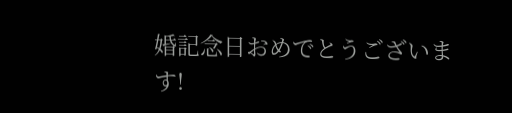婚記念日おめでとうございます!